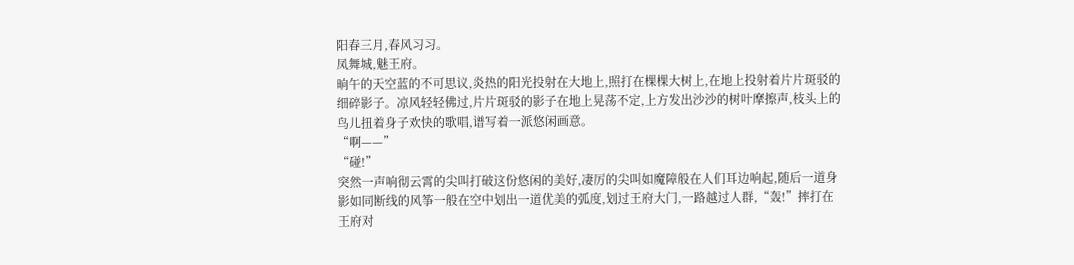阳春三月,春风习习。
凤舞城,魅王府。
晌午的天空蓝的不可思议,炎热的阳光投射在大地上,照打在棵棵大树上,在地上投射着片片斑驳的细碎影子。凉风轻轻佛过,片片斑驳的影子在地上晃荡不定,上方发出沙沙的树叶摩擦声,枝头上的鸟儿扭着身子欢快的歌唱,谱写着一派悠闲画意。
“啊——”
“碰!”
突然一声响彻云霄的尖叫打破这份悠闲的美好,凄厉的尖叫如魔障般在人们耳边响起,随后一道身影如同断线的风筝一般在空中划出一道优美的弧度,划过王府大门,一路越过人群,“轰!”摔打在王府对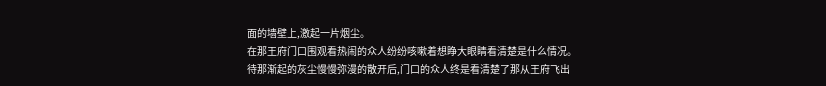面的墙壁上,激起一片烟尘。
在那王府门口围观看热闹的众人纷纷咳嗽着想睁大眼睛看清楚是什么情况。
待那渐起的灰尘慢慢弥漫的散开后,门口的众人终是看清楚了那从王府飞出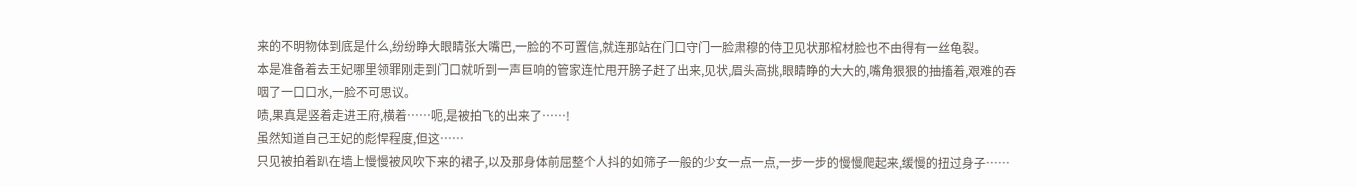来的不明物体到底是什么,纷纷睁大眼睛张大嘴巴,一脸的不可置信,就连那站在门口守门一脸肃穆的侍卫见状那棺材脸也不由得有一丝龟裂。
本是准备着去王妃哪里领罪刚走到门口就听到一声巨响的管家连忙甩开膀子赶了出来,见状,眉头高挑,眼睛睁的大大的,嘴角狠狠的抽搐着,艰难的吞咽了一口口水,一脸不可思议。
啧,果真是竖着走进王府,横着……呃,是被拍飞的出来了……!
虽然知道自己王妃的彪悍程度,但这……
只见被拍着趴在墙上慢慢被风吹下来的裙子,以及那身体前屈整个人抖的如筛子一般的少女一点一点,一步一步的慢慢爬起来,缓慢的扭过身子……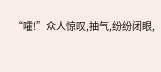“嚯!”众人惊叹,抽气,纷纷闭眼,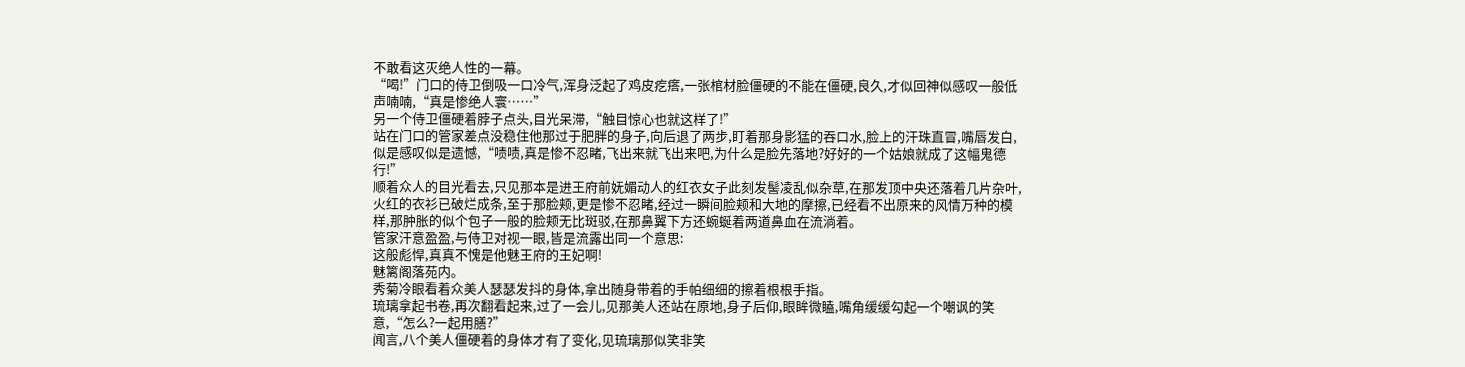不敢看这灭绝人性的一幕。
“喝!”门口的侍卫倒吸一口冷气,浑身泛起了鸡皮疙瘩,一张棺材脸僵硬的不能在僵硬,良久,才似回神似感叹一般低声喃喃,“真是惨绝人寰……”
另一个侍卫僵硬着脖子点头,目光呆滞,“触目惊心也就这样了!”
站在门口的管家差点没稳住他那过于肥胖的身子,向后退了两步,盯着那身影猛的吞口水,脸上的汗珠直冒,嘴唇发白,似是感叹似是遗憾,“啧啧,真是惨不忍睹,飞出来就飞出来吧,为什么是脸先落地?好好的一个姑娘就成了这幅鬼德行!”
顺着众人的目光看去,只见那本是进王府前妩媚动人的红衣女子此刻发髻凌乱似杂草,在那发顶中央还落着几片杂叶,火红的衣衫已破烂成条,至于那脸颊,更是惨不忍睹,经过一瞬间脸颊和大地的摩擦,已经看不出原来的风情万种的模样,那肿胀的似个包子一般的脸颊无比斑驳,在那鼻翼下方还蜿蜒着两道鼻血在流淌着。
管家汗意盈盈,与侍卫对视一眼,皆是流露出同一个意思:
这般彪悍,真真不愧是他魅王府的王妃啊!
魅篱阁落苑内。
秀菊冷眼看着众美人瑟瑟发抖的身体,拿出随身带着的手帕细细的擦着根根手指。
琉璃拿起书卷,再次翻看起来,过了一会儿,见那美人还站在原地,身子后仰,眼眸微瞌,嘴角缓缓勾起一个嘲讽的笑意,“怎么?一起用膳?”
闻言,八个美人僵硬着的身体才有了变化,见琉璃那似笑非笑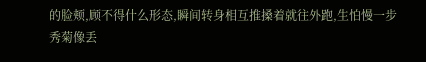的脸颊,顾不得什么形态,瞬间转身相互推搡着就往外跑,生怕慢一步秀菊像丢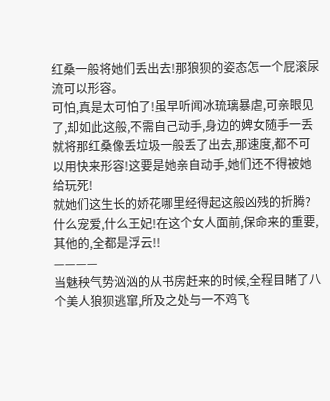红桑一般将她们丢出去!那狼狈的姿态怎一个屁滚尿流可以形容。
可怕,真是太可怕了!虽早听闻冰琉璃暴虐,可亲眼见了,却如此这般,不需自己动手,身边的婢女随手一丢就将那红桑像丢垃圾一般丢了出去,那速度,都不可以用快来形容!这要是她亲自动手,她们还不得被她给玩死!
就她们这生长的娇花哪里经得起这般凶残的折腾?什么宠爱,什么王妃!在这个女人面前,保命来的重要,其他的,全都是浮云!!
————
当魅秧气势汹汹的从书房赶来的时候,全程目睹了八个美人狼狈逃窜,所及之处与一不鸡飞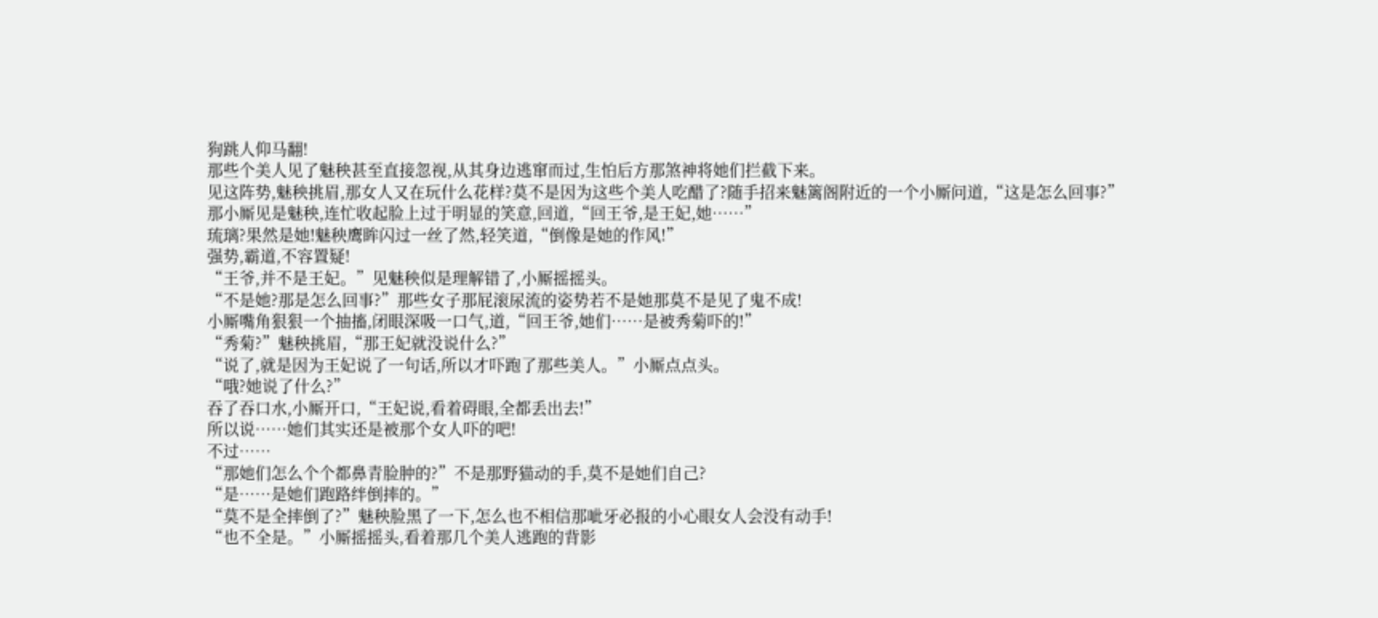狗跳人仰马翻!
那些个美人见了魅秧甚至直接忽视,从其身边逃窜而过,生怕后方那煞神将她们拦截下来。
见这阵势,魅秧挑眉,那女人又在玩什么花样?莫不是因为这些个美人吃醋了?随手招来魅篱阁附近的一个小厮问道,“这是怎么回事?”
那小厮见是魅秧,连忙收起脸上过于明显的笑意,回道,“回王爷,是王妃,她……”
琉璃?果然是她!魅秧鹰眸闪过一丝了然,轻笑道,“倒像是她的作风!”
强势,霸道,不容置疑!
“王爷,并不是王妃。”见魅秧似是理解错了,小厮摇摇头。
“不是她?那是怎么回事?”那些女子那屁滚尿流的姿势若不是她那莫不是见了鬼不成!
小厮嘴角狠狠一个抽搐,闭眼深吸一口气,道,“回王爷,她们……是被秀菊吓的!”
“秀菊?”魅秧挑眉,“那王妃就没说什么?”
“说了,就是因为王妃说了一句话,所以才吓跑了那些美人。”小厮点点头。
“哦?她说了什么?”
吞了吞口水,小厮开口,“王妃说,看着碍眼,全都丢出去!”
所以说……她们其实还是被那个女人吓的吧!
不过……
“那她们怎么个个都鼻青脸肿的?”不是那野猫动的手,莫不是她们自己?
“是……是她们跑路绊倒摔的。”
“莫不是全摔倒了?”魅秧脸黑了一下,怎么也不相信那呲牙必报的小心眼女人会没有动手!
“也不全是。”小厮摇摇头,看着那几个美人逃跑的背影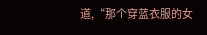道,“那个穿蓝衣服的女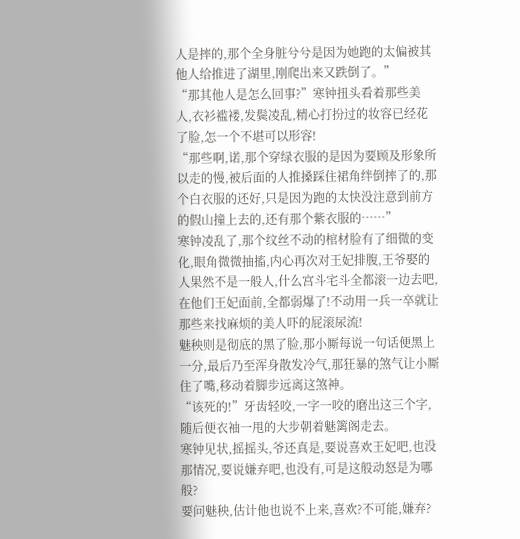人是摔的,那个全身脏兮兮是因为她跑的太偏被其他人给推进了湖里,刚爬出来又跌倒了。”
“那其他人是怎么回事?”寒钟扭头看着那些美人,衣衫褴褛,发鬓凌乱,精心打扮过的妆容已经花了脸,怎一个不堪可以形容!
“那些啊,诺,那个穿绿衣服的是因为要顾及形象所以走的慢,被后面的人推搡踩住裙角绊倒摔了的,那个白衣服的还好,只是因为跑的太快没注意到前方的假山撞上去的,还有那个紫衣服的……”
寒钟凌乱了,那个纹丝不动的棺材脸有了细微的变化,眼角微微抽搐,内心再次对王妃排腹,王爷娶的人果然不是一般人,什么宫斗宅斗全都滚一边去吧,在他们王妃面前,全都弱爆了!不动用一兵一卒就让那些来找麻烦的美人吓的屁滚尿流!
魅秧则是彻底的黑了脸,那小厮每说一句话便黑上一分,最后乃至浑身散发冷气,那狂暴的煞气让小厮住了嘴,移动着脚步远离这煞神。
“该死的!”牙齿轻咬,一字一咬的磨出这三个字,随后便衣袖一甩的大步朝着魅篱阁走去。
寒钟见状,摇摇头,爷还真是,要说喜欢王妃吧,也没那情况,要说嫌弃吧,也没有,可是这般动怒是为哪般?
要问魅秧,估计他也说不上来,喜欢?不可能,嫌弃?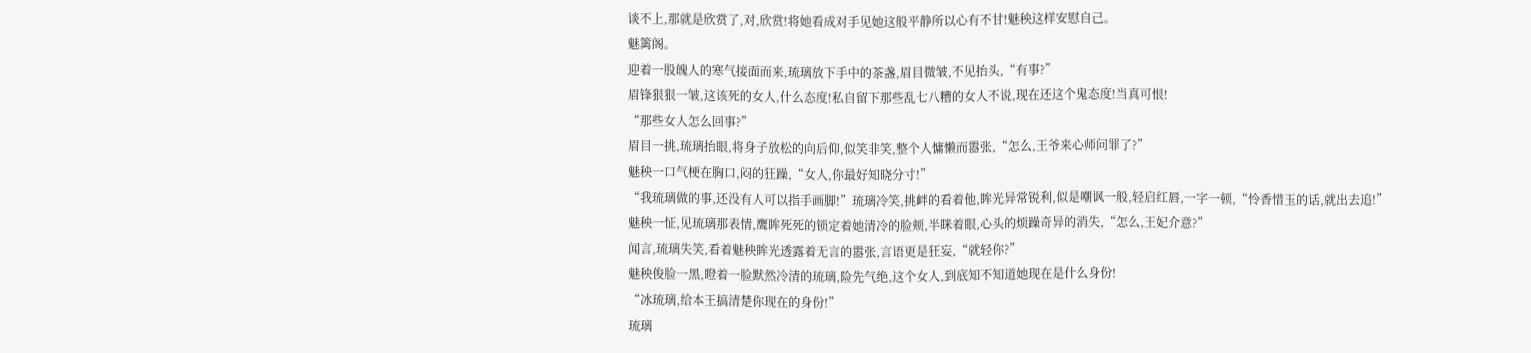谈不上,那就是欣赏了,对,欣赏!将她看成对手见她这般平静所以心有不甘!魅秧这样安慰自己。
魅篱阁。
迎着一股魄人的寒气接面而来,琉璃放下手中的茶盏,眉目微皱,不见抬头,“有事?”
眉锋狠狠一皱,这该死的女人,什么态度!私自留下那些乱七八糟的女人不说,现在还这个鬼态度!当真可恨!
“那些女人怎么回事?”
眉目一挑,琉璃抬眼,将身子放松的向后仰,似笑非笑,整个人慵懒而嚣张,“怎么,王爷来心师问罪了?”
魅秧一口气梗在胸口,闷的狂躁,“女人,你最好知晓分寸!”
“我琉璃做的事,还没有人可以指手画脚!”琉璃冷笑,挑衅的看着他,眸光异常锐利,似是嘲讽一般,轻启红唇,一字一顿,“怜香惜玉的话,就出去追!”
魅秧一怔,见琉璃那表情,鹰眸死死的锁定着她清冷的脸颊,半眯着眼,心头的烦躁奇异的消失,“怎么,王妃介意?”
闻言,琉璃失笑,看着魅秧眸光透露着无言的嚣张,言语更是狂妄,“就轻你?”
魅秧俊脸一黑,瞪着一脸默然冷清的琉璃,险先气绝,这个女人,到底知不知道她现在是什么身份!
“冰琉璃,给本王搞清楚你现在的身份!”
琉璃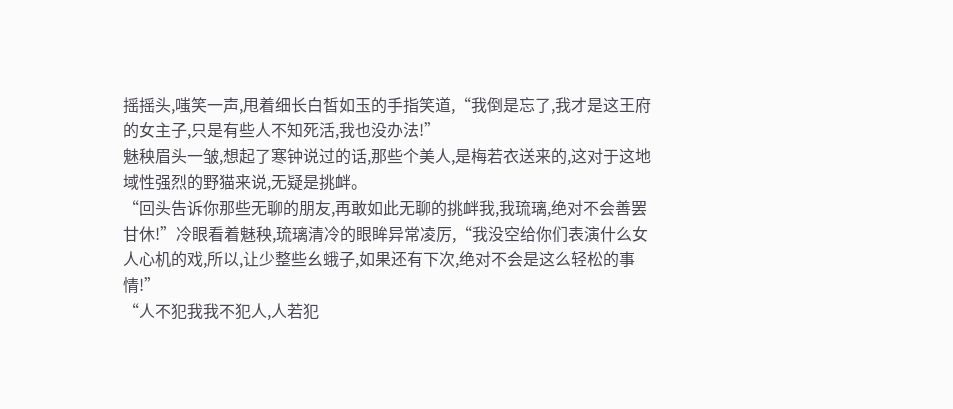摇摇头,嗤笑一声,甩着细长白皙如玉的手指笑道,“我倒是忘了,我才是这王府的女主子,只是有些人不知死活,我也没办法!”
魅秧眉头一皱,想起了寒钟说过的话,那些个美人,是梅若衣送来的,这对于这地域性强烈的野猫来说,无疑是挑衅。
“回头告诉你那些无聊的朋友,再敢如此无聊的挑衅我,我琉璃,绝对不会善罢甘休!”冷眼看着魅秧,琉璃清冷的眼眸异常凌厉,“我没空给你们表演什么女人心机的戏,所以,让少整些幺蛾子,如果还有下次,绝对不会是这么轻松的事情!”
“人不犯我我不犯人,人若犯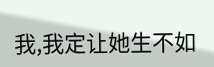我,我定让她生不如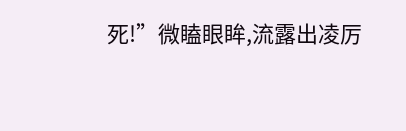死!”微瞌眼眸,流露出凌厉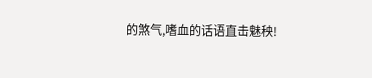的煞气,嗜血的话语直击魅秧!